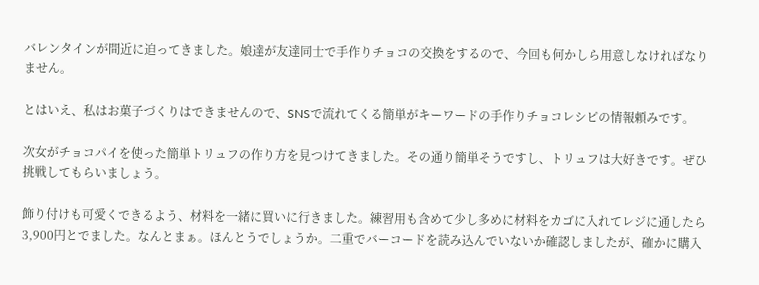バレンタインが間近に迫ってきました。娘達が友達同士で手作りチョコの交換をするので、今回も何かしら用意しなければなりません。

とはいえ、私はお菓子づくりはできませんので、SNSで流れてくる簡単がキーワードの手作りチョコレシピの情報頼みです。

次女がチョコパイを使った簡単トリュフの作り方を見つけてきました。その通り簡単そうですし、トリュフは大好きです。ぜひ挑戦してもらいましょう。

飾り付けも可愛くできるよう、材料を一緒に買いに行きました。練習用も含めて少し多めに材料をカゴに入れてレジに通したら3,900円とでました。なんとまぁ。ほんとうでしょうか。二重でバーコードを読み込んでいないか確認しましたが、確かに購入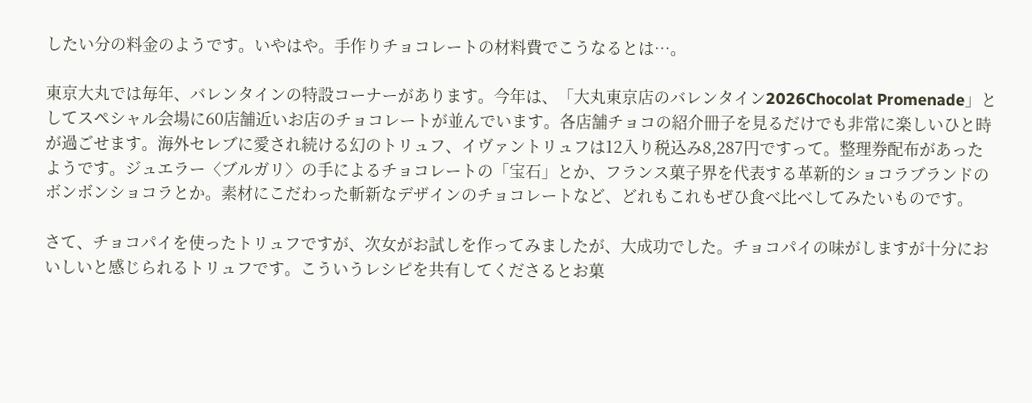したい分の料金のようです。いやはや。手作りチョコレートの材料費でこうなるとは…。

東京大丸では毎年、バレンタインの特設コーナーがあります。今年は、「大丸東京店のバレンタイン2026Chocolat Promenade」としてスペシャル会場に60店舗近いお店のチョコレートが並んでいます。各店舗チョコの紹介冊子を見るだけでも非常に楽しいひと時が過ごせます。海外セレブに愛され続ける幻のトリュフ、イヴァントリュフは12入り税込み8,287円ですって。整理券配布があったようです。ジュエラー〈ブルガリ〉の手によるチョコレートの「宝石」とか、フランス菓子界を代表する革新的ショコラブランドのボンボンショコラとか。素材にこだわった斬新なデザインのチョコレートなど、どれもこれもぜひ食べ比べしてみたいものです。

さて、チョコパイを使ったトリュフですが、次女がお試しを作ってみましたが、大成功でした。チョコパイの味がしますが十分においしいと感じられるトリュフです。こういうレシピを共有してくださるとお菓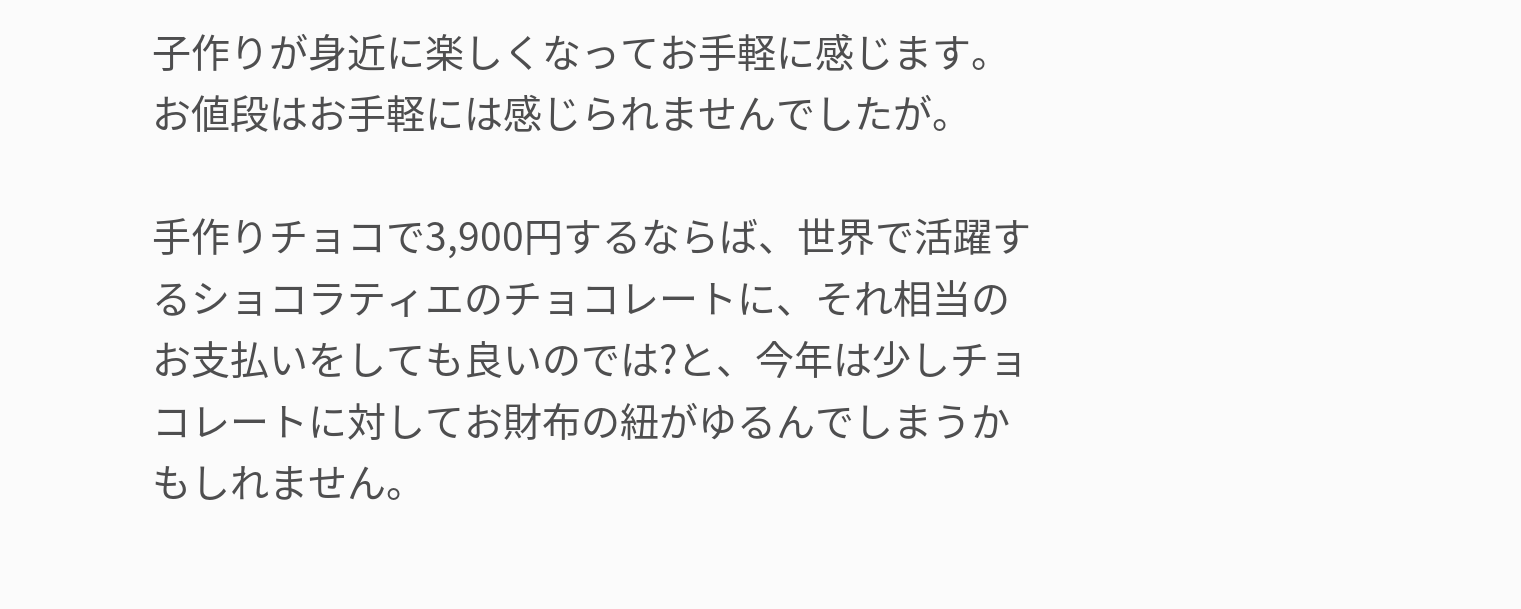子作りが身近に楽しくなってお手軽に感じます。お値段はお手軽には感じられませんでしたが。

手作りチョコで3,900円するならば、世界で活躍するショコラティエのチョコレートに、それ相当のお支払いをしても良いのでは?と、今年は少しチョコレートに対してお財布の紐がゆるんでしまうかもしれません。